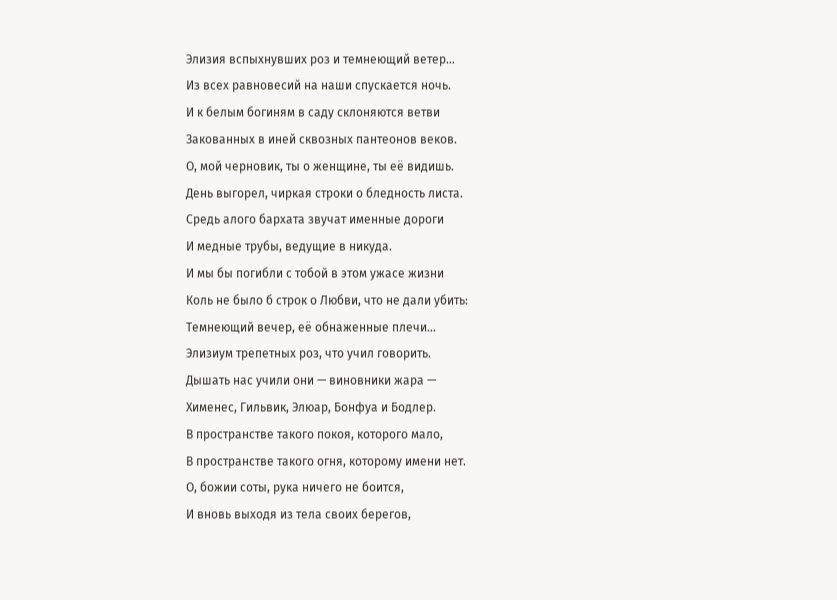Элизия вспыхнувших роз и темнеющий ветер…
Из всех равновесий на наши спускается ночь.
И к белым богиням в саду склоняются ветви
Закованных в иней сквозных пантеонов веков.
О, мой черновик, ты о женщине, ты её видишь.
День выгорел, чиркая строки о бледность листа.
Средь алого бархата звучат именные дороги
И медные трубы, ведущие в никуда.
И мы бы погибли с тобой в этом ужасе жизни
Коль не было б строк о Любви, что не дали убить:
Темнеющий вечер, её обнаженные плечи…
Элизиум трепетных роз, что учил говорить.
Дышать нас учили они — виновники жара —
Хименес, Гильвик, Элюар, Бонфуа и Бодлер.
В пространстве такого покоя, которого мало,
В пространстве такого огня, которому имени нет.
О, божии соты, рука ничего не боится,
И вновь выходя из тела своих берегов,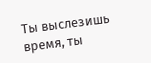Ты выслезишь время, ты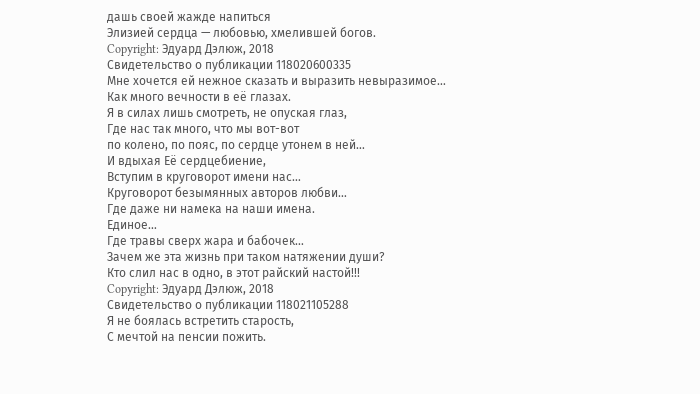дашь своей жажде напиться
Элизией сердца — любовью, хмелившей богов.
Copyright: Эдуард Дэлюж, 2018
Свидетельство о публикации 118020600335
Мне хочется ей нежное сказать и выразить невыразимое…
Как много вечности в её глазах.
Я в силах лишь смотреть, не опуская глаз,
Где нас так много, что мы вот-вот
по колено, по пояс, по сердце утонем в ней…
И вдыхая Её сердцебиение,
Вступим в круговорот имени нас…
Круговорот безымянных авторов любви…
Где даже ни намека на наши имена.
Единое…
Где травы сверх жара и бабочек…
Зачем же эта жизнь при таком натяжении души?
Кто слил нас в одно, в этот райский настой!!!
Copyright: Эдуард Дэлюж, 2018
Свидетельство о публикации 118021105288
Я не боялась встретить старость,
С мечтой на пенсии пожить.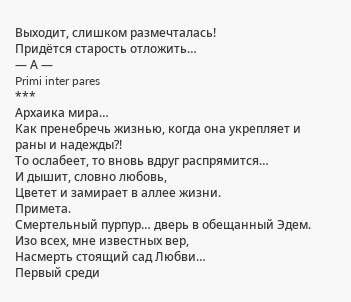Выходит, слишком размечталась!
Придётся старость отложить…
— А —
Primi inter pares
***
Архаика мира…
Как пренебречь жизнью, когда она укрепляет и раны и надежды?!
То ослабеет, то вновь вдруг распрямится…
И дышит, словно любовь,
Цветет и замирает в аллее жизни.
Примета.
Смертельный пурпур… дверь в обещанный Эдем.
Изо всех, мне известных вер,
Насмерть стоящий сад Любви…
Первый среди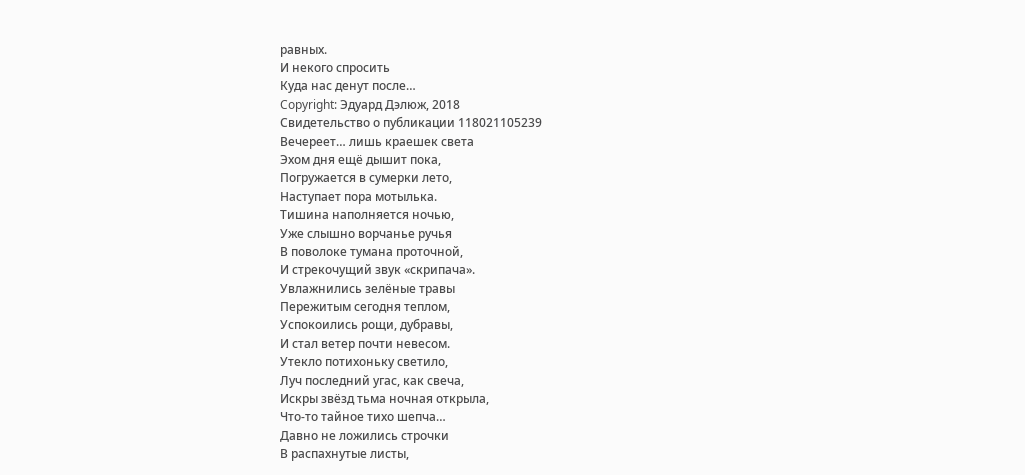равных.
И некого спросить
Куда нас денут после…
Copyright: Эдуард Дэлюж, 2018
Свидетельство о публикации 118021105239
Вечереет… лишь краешек света
Эхом дня ещё дышит пока,
Погружается в сумерки лето,
Наступает пора мотылька.
Тишина наполняется ночью,
Уже слышно ворчанье ручья
В поволоке тумана проточной,
И стрекочущий звук «скрипача».
Увлажнились зелёные травы
Пережитым сегодня теплом,
Успокоились рощи, дубравы,
И стал ветер почти невесом.
Утекло потихоньку светило,
Луч последний угас, как свеча,
Искры звёзд тьма ночная открыла,
Что-то тайное тихо шепча…
Давно не ложились строчки
В распахнутые листы,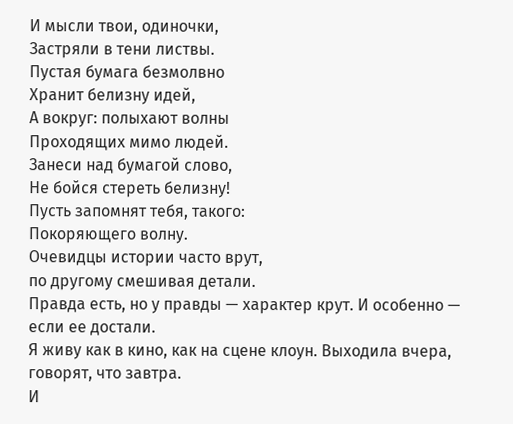И мысли твои, одиночки,
Застряли в тени листвы.
Пустая бумага безмолвно
Хранит белизну идей,
А вокруг: полыхают волны
Проходящих мимо людей.
Занеси над бумагой слово,
Не бойся стереть белизну!
Пусть запомнят тебя, такого:
Покоряющего волну.
Очевидцы истории часто врут,
по другому смешивая детали.
Правда есть, но у правды — характер крут. И особенно — если ее достали.
Я живу как в кино, как на сцене клоун. Выходила вчера, говорят, что завтра.
И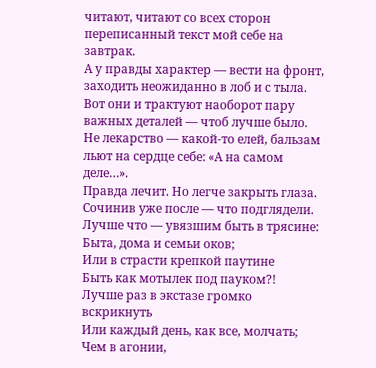читают, читают со всех сторон переписанный текст мой себе на завтрак.
А у правды характер — вести на фронт, заходить неожиданно в лоб и с тыла.
Вот они и трактуют наоборот пару важных деталей — чтоб лучше было.
Не лекарство — какой-то елей, бальзам льют на сердце себе: «А на самом деле…».
Правда лечит. Но легче закрыть глаза.
Сочинив уже после — что подглядели.
Лучше что — увязшим быть в трясине:
Быта, дома и семьи оков;
Или в страсти крепкой паутине
Быть как мотылек под пауком?!
Лучше раз в экстазе громко вскрикнуть
Или каждый день, как все, молчать;
Чем в агонии,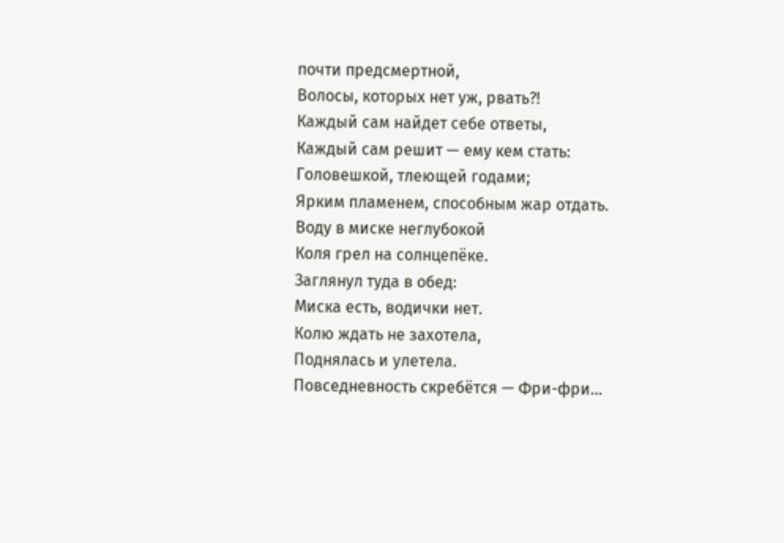почти предсмертной,
Волосы, которых нет уж, рвать?!
Каждый сам найдет себе ответы,
Каждый сам решит — ему кем стать:
Головешкой, тлеющей годами;
Ярким пламенем, способным жар отдать.
Воду в миске неглубокой
Коля грел на солнцепёке.
Заглянул туда в обед:
Миска есть, водички нет.
Колю ждать не захотела,
Поднялась и улетела.
Повседневность скребётся — Фри-фри…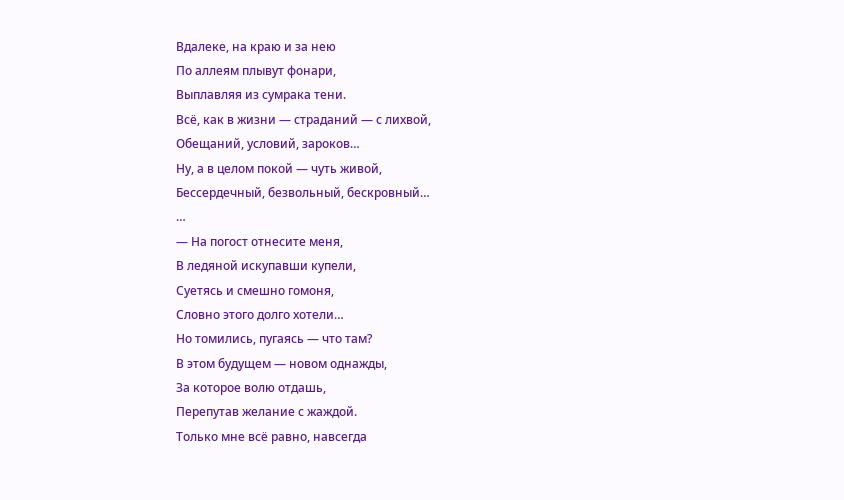Вдалеке, на краю и за нею
По аллеям плывут фонари,
Выплавляя из сумрака тени.
Всё, как в жизни — страданий — с лихвой,
Обещаний, условий, зароков…
Ну, а в целом покой — чуть живой,
Бессердечный, безвольный, бескровный…
…
— На погост отнесите меня,
В ледяной искупавши купели,
Суетясь и смешно гомоня,
Словно этого долго хотели…
Но томились, пугаясь — что там?
В этом будущем — новом однажды,
За которое волю отдашь,
Перепутав желание с жаждой.
Только мне всё равно, навсегда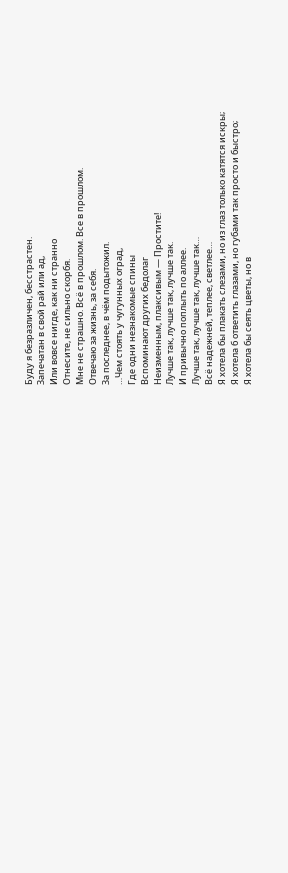Буду я безразличен, бесстрастен.
Запечатан в свой рай или ад,
Или вовсе нигде, как ни странно
Отнесите, не сильно скорбя.
Мне не страшно. Всё в прошлом. Все в прошлом.
Отвечаю за жизнь, за себя.
За последнее, в чём подытожил.
…Чем стоять у чугунных оград,
Где одни незнакомые спины
Вспоминают других бедолаг
Неизменным, плаксивым — Простите!
Лучше так, лучше так, лучше так.
И привычно поплыть по аллее.
Лучше так, лучше так, лучше так…
Всё надежней, теплее, светлее…
Я хотела бы плакать слезами, но из глаз только катятся искры;
Я хотела б ответить глазами, но губами так просто и быстро;
Я хотела бы сеять цветы, но в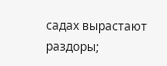садах вырастают раздоры;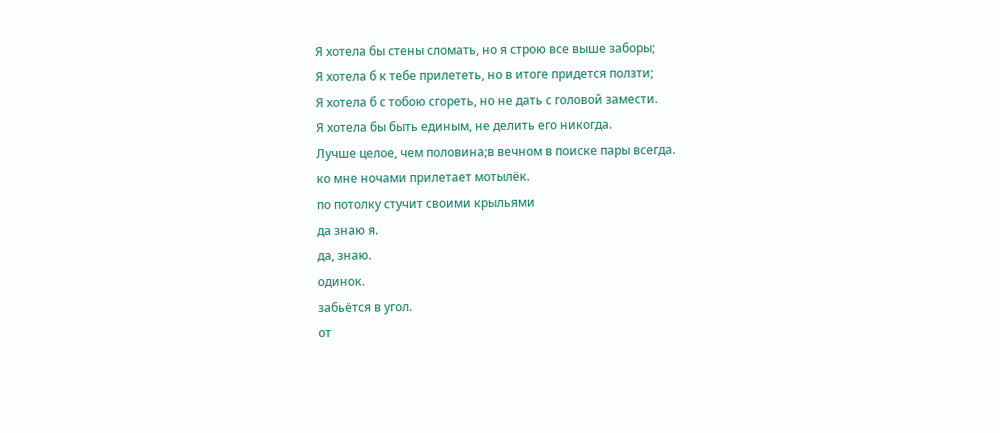Я хотела бы стены сломать, но я строю все выше заборы;
Я хотела б к тебе прилететь, но в итоге придется ползти;
Я хотела б с тобою сгореть, но не дать с головой замести.
Я хотела бы быть единым, не делить его никогда.
Лучше целое, чем половина;в вечном в поиске пары всегда.
ко мне ночами прилетает мотылёк.
по потолку стучит своими крыльями
да знаю я.
да, знаю.
одинок.
забьётся в угол.
от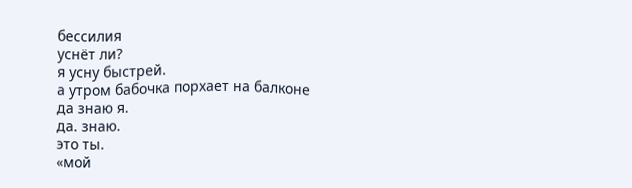бессилия
уснёт ли?
я усну быстрей.
а утром бабочка порхает на балконе
да знаю я.
да. знаю.
это ты.
«мой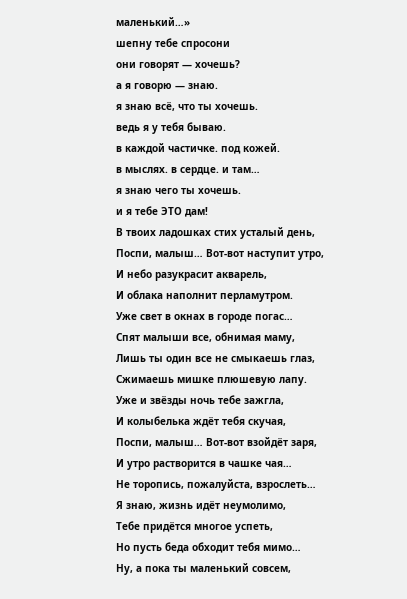маленький…»
шепну тебе спросони
они говорят — хочешь?
а я говорю — знаю.
я знаю всё, что ты хочешь.
ведь я у тебя бываю.
в каждой частичке. под кожей.
в мыслях. в сердце. и там…
я знаю чего ты хочешь.
и я тебе ЭТО дам!
В твоих ладошках стих усталый день,
Поспи, малыш… Вот-вот наступит утро,
И небо разукрасит акварель,
И облака наполнит перламутром.
Уже свет в окнах в городе погас…
Спят малыши все, обнимая маму,
Лишь ты один все не смыкаешь глаз,
Сжимаешь мишке плюшевую лапу.
Уже и звёзды ночь тебе зажгла,
И колыбелька ждёт тебя скучая,
Поспи, малыш… Вот-вот взойдёт заря,
И утро растворится в чашке чая…
Не торопись, пожалуйста, взрослеть…
Я знаю, жизнь идёт неумолимо,
Тебе придётся многое успеть,
Но пусть беда обходит тебя мимо…
Ну, а пока ты маленький совсем,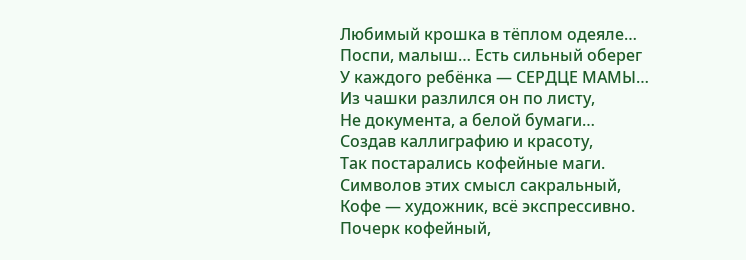Любимый крошка в тёплом одеяле…
Поспи, малыш… Есть сильный оберег
У каждого ребёнка — СЕРДЦЕ МАМЫ…
Из чашки разлился он по листу,
Не документа, а белой бумаги…
Создав каллиграфию и красоту,
Так постарались кофейные маги.
Символов этих смысл сакральный,
Кофе — художник, всё экспрессивно.
Почерк кофейный,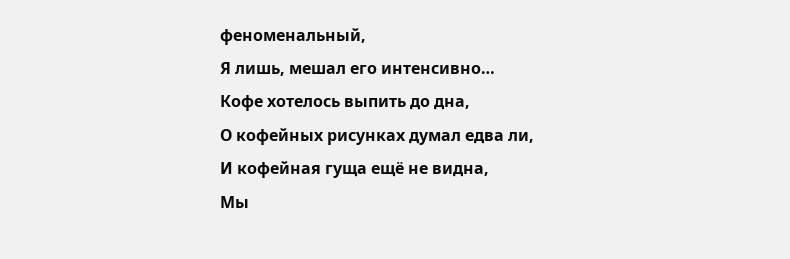феноменальный,
Я лишь, мешал его интенсивно…
Кофе хотелось выпить до дна,
О кофейных рисунках думал едва ли,
И кофейная гуща ещё не видна,
Мы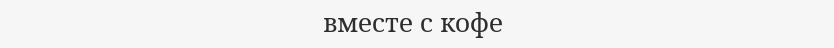вместе с кофе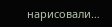нарисовали…